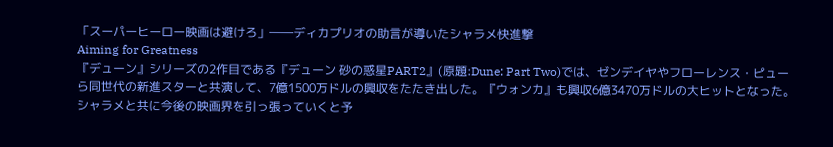「スーパーヒーロー映画は避けろ」――ディカプリオの助言が導いたシャラメ快進撃
Aiming for Greatness
『デューン』シリーズの2作目である『デューン 砂の惑星PART2』(原題:Dune: Part Two)では、ゼンデイヤやフローレンス・ピューら同世代の新進スターと共演して、7億1500万ドルの興収をたたき出した。『ウォンカ』も興収6億3470万ドルの大ヒットとなった。
シャラメと共に今後の映画界を引っ張っていくと予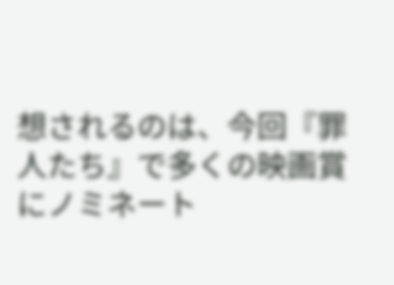想されるのは、今回『罪人たち』で多くの映画賞にノミネート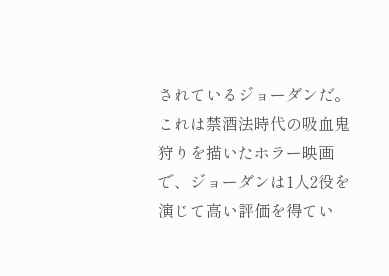されているジョーダンだ。これは禁酒法時代の吸血鬼狩りを描いたホラー映画で、ジョーダンは1人2役を演じて高い評価を得てい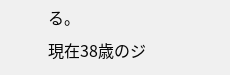る。
現在38歳のジ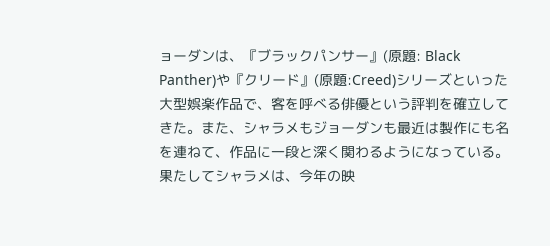ョーダンは、『ブラックパンサー』(原題: Black Panther)や『クリード』(原題:Creed)シリーズといった大型娯楽作品で、客を呼べる俳優という評判を確立してきた。また、シャラメもジョーダンも最近は製作にも名を連ねて、作品に一段と深く関わるようになっている。
果たしてシャラメは、今年の映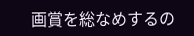画賞を総なめするの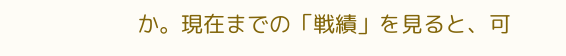か。現在までの「戦績」を見ると、可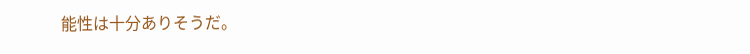能性は十分ありそうだ。